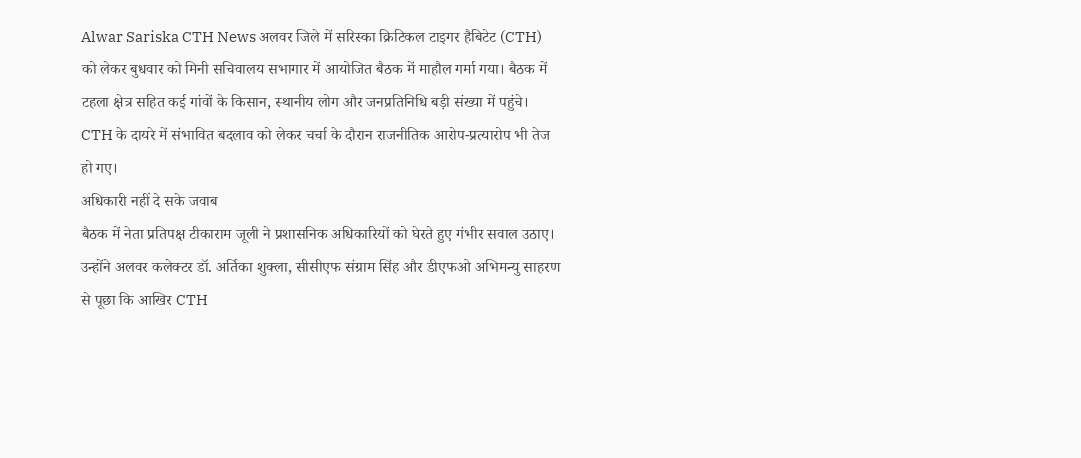Alwar Sariska CTH News अलवर जिले में सरिस्का क्रिटिकल टाइगर हैबिटेट (CTH) को लेकर बुधवार को मिनी सचिवालय सभागार में आयोजित बैठक में माहौल गर्मा गया। बैठक में टहला क्षेत्र सहित कई गांवों के किसान, स्थानीय लोग और जनप्रतिनिधि बड़ी संख्या में पहुंचे। CTH के दायरे में संभावित बदलाव को लेकर चर्चा के दौरान राजनीतिक आरोप-प्रत्यारोप भी तेज हो गए।
अधिकारी नहीं दे सके जवाब
बैठक में नेता प्रतिपक्ष टीकाराम जूली ने प्रशासनिक अधिकारियों को घेरते हुए गंभीर सवाल उठाए। उन्होंने अलवर कलेक्टर डॉ. अर्तिका शुक्ला, सीसीएफ संग्राम सिंह और डीएफओ अभिमन्यु साहरण से पूछा कि आखिर CTH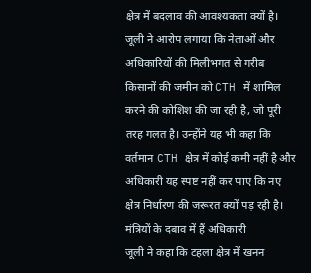क्षेत्र में बदलाव की आवश्यकता क्यों है। जूली ने आरोप लगाया कि नेताओं और अधिकारियों की मिलीभगत से गरीब किसानों की जमीन को CTH में शामिल करने की कोशिश की जा रही है, जो पूरी तरह गलत है। उन्होंने यह भी कहा कि वर्तमान CTH क्षेत्र में कोई कमी नहीं है और अधिकारी यह स्पष्ट नहीं कर पाए कि नए क्षेत्र निर्धारण की जरूरत क्यों पड़ रही है।
मंत्रियों के दबाव में हैं अधिकारी
जूली ने कहा कि टहला क्षेत्र में खनन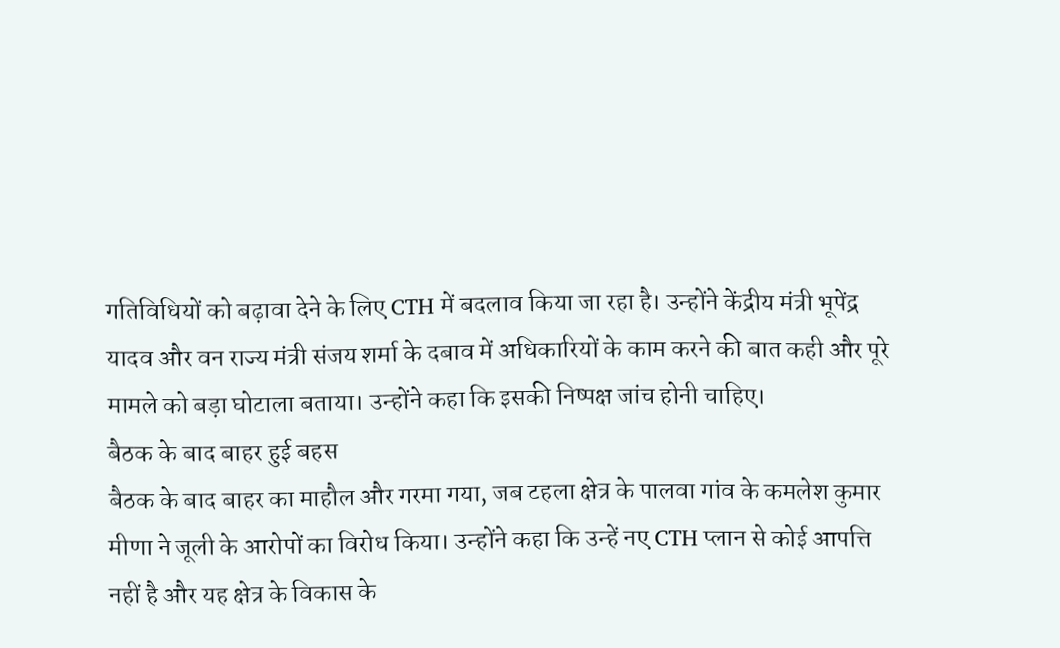गतिविधियों को बढ़ावा देने के लिए CTH में बदलाव किया जा रहा है। उन्होंने केंद्रीय मंत्री भूपेंद्र यादव और वन राज्य मंत्री संजय शर्मा के दबाव में अधिकारियों के काम करने की बात कही और पूरे मामले को बड़ा घोटाला बताया। उन्होंने कहा कि इसकी निष्पक्ष जांच होनी चाहिए।
बैठक के बाद बाहर हुई बहस
बैठक के बाद बाहर का माहौल और गरमा गया, जब टहला क्षेत्र के पालवा गांव के कमलेश कुमार मीणा ने जूली के आरोपों का विरोध किया। उन्होंने कहा कि उन्हें नए CTH प्लान से कोई आपत्ति नहीं है और यह क्षेत्र के विकास के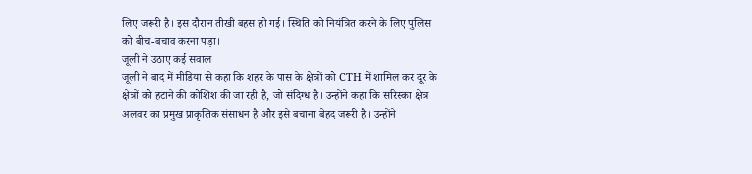लिए जरूरी है। इस दौरान तीखी बहस हो गई। स्थिति को नियंत्रित करने के लिए पुलिस को बीच-बचाव करना पड़ा।
जूली ने उठाए कई सवाल
जूली ने बाद में मीडिया से कहा कि शहर के पास के क्षेत्रों को CTH में शामिल कर दूर के क्षेत्रों को हटाने की कोशिश की जा रही है, जो संदिग्ध है। उन्होंने कहा कि सरिस्का क्षेत्र अलवर का प्रमुख प्राकृतिक संसाधन है और इसे बचाना बेहद जरूरी है। उन्होंने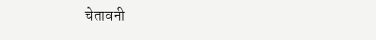चेतावनी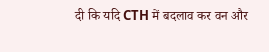दी कि यदि CTH में बदलाव कर वन और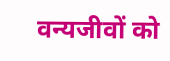वन्यजीवों को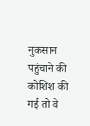नुकसान पहुंचाने की कोशिश की गई तो वे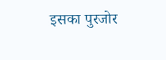इसका पुरजोर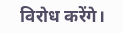विरोध करेंगे।